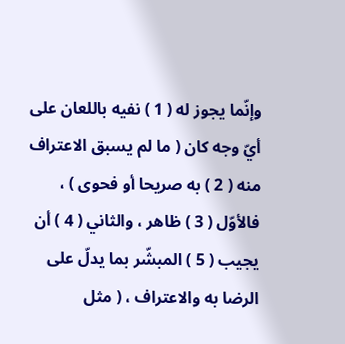وإنّما يجوز له ( 1 ) نفيه باللعان على أيّ وجه كان ( ما لم يسبق الاعتراف منه ( 2 ) به صريحا أو فحوى ) ، فالأوّل ( 3 ) ظاهر ، والثاني ( 4 ) أن يجيب ( 5 ) المبشّر بما يدلّ على الرضا به والاعتراف ، ( مثل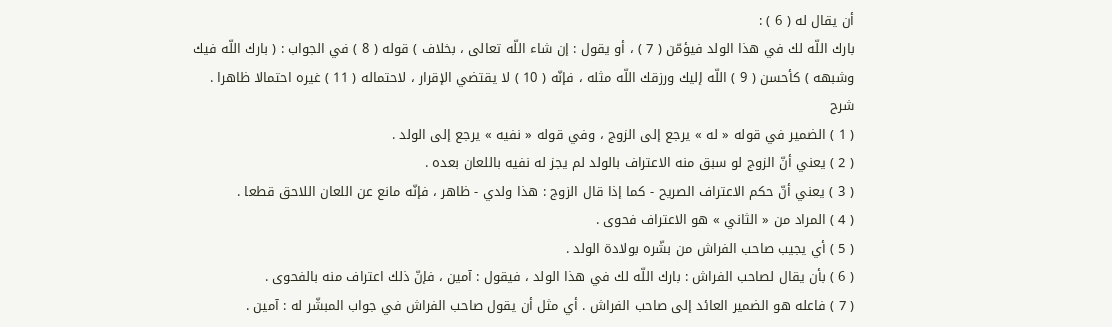أن يقال له ( 6 ) :
بارك اللّه لك في هذا الولد فيؤمّن ( 7 ) ، أو يقول : إن شاء اللّه تعالى ، بخلاف ) قوله ( 8 ) في الجواب : ( بارك اللّه فيك وشبهه ) كأحسن ( 9 ) اللّه إليك ورزقك اللّه مثله ، فإنّه ( 10 ) لا يقتضي الإقرار ، لاحتماله ( 11 ) غيره احتمالا ظاهرا .
شرح
( 1 ) الضمير في قوله « له » يرجع إلى الزوج ، وفي قوله « نفيه » يرجع إلى الولد .
( 2 ) يعني أنّ الزوج لو سبق منه الاعتراف بالولد لم يجز له نفيه باللعان بعده .
( 3 ) يعني أنّ حكم الاعتراف الصريح - كما إذا قال الزوج : هذا ولدي - ظاهر ، فإنّه مانع عن اللعان اللاحق قطعا .
( 4 ) المراد من « الثاني » هو الاعتراف فحوى .
( 5 ) أي يجيب صاحب الفراش من بشّره بولادة الولد .
( 6 ) بأن يقال لصاحب الفراش : بارك اللّه لك في هذا الولد ، فيقول : آمين ، فإنّ ذلك اعتراف منه بالفحوى .
( 7 ) فاعله هو الضمير العائد إلى صاحب الفراش . أي مثل أن يقول صاحب الفراش في جواب المبشّر له : آمين .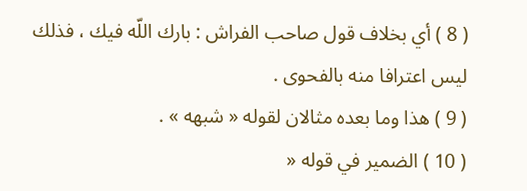( 8 ) أي بخلاف قول صاحب الفراش : بارك اللّه فيك ، فذلك ليس اعترافا منه بالفحوى .
( 9 ) هذا وما بعده مثالان لقوله « شبهه » .
( 10 ) الضمير في قوله «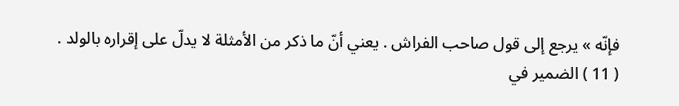فإنّه » يرجع إلى قول صاحب الفراش . يعني أنّ ما ذكر من الأمثلة لا يدلّ على إقراره بالولد .
( 11 ) الضمير في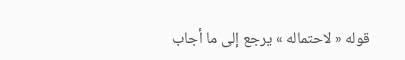قوله « لاحتماله » يرجع إلى ما أجاب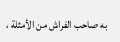به صاحب الفراش من الأمثلة ،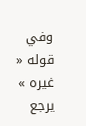وفي قوله « غيره » يرجع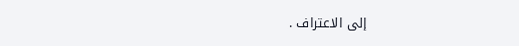إلى الاعتراف .